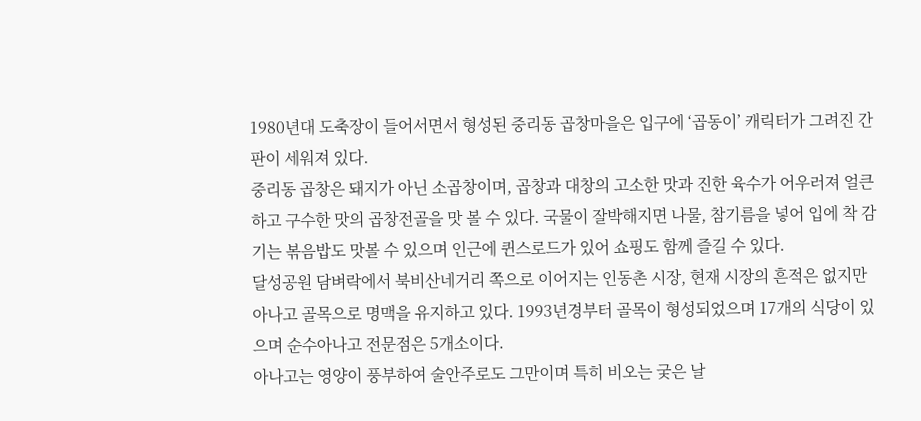1980년대 도축장이 들어서면서 형성된 중리동 곱창마을은 입구에 ‘곱동이’ 캐릭터가 그려진 간판이 세워져 있다.
중리동 곱창은 돼지가 아닌 소곱창이며, 곱창과 대창의 고소한 맛과 진한 육수가 어우러져 얼큰하고 구수한 맛의 곱창전골을 맛 볼 수 있다. 국물이 잘박해지면 나물, 참기름을 넣어 입에 착 감기는 볶음밥도 맛볼 수 있으며 인근에 퀸스로드가 있어 쇼핑도 함께 즐길 수 있다.
달성공원 담벼락에서 북비산네거리 쪽으로 이어지는 인동촌 시장, 현재 시장의 흔적은 없지만 아나고 골목으로 명맥을 유지하고 있다. 1993년경부터 골목이 형성되었으며 17개의 식당이 있으며 순수아나고 전문점은 5개소이다.
아나고는 영양이 풍부하여 술안주로도 그만이며 특히 비오는 궂은 날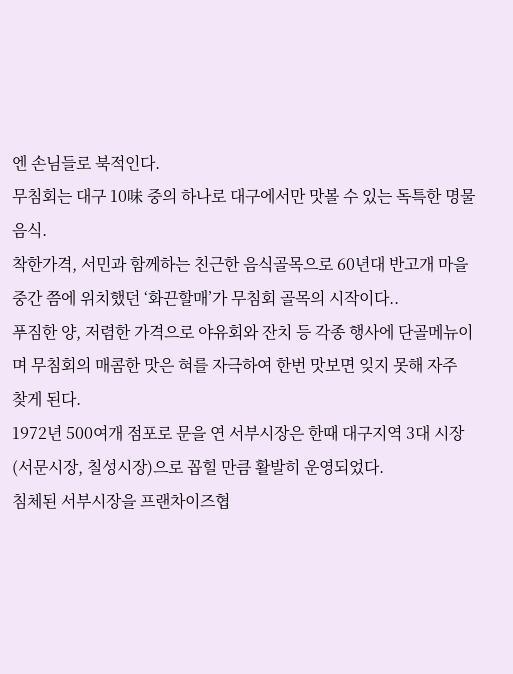엔 손님들로 북적인다.
무침회는 대구 10味 중의 하나로 대구에서만 맛볼 수 있는 독특한 명물음식.
착한가격, 서민과 함께하는 친근한 음식골목으로 60년대 반고개 마을 중간 쯤에 위치했던 ‘화끈할매’가 무침회 골목의 시작이다..
푸짐한 양, 저렴한 가격으로 야유회와 잔치 등 각종 행사에 단골메뉴이며 무침회의 매콤한 맛은 혀를 자극하여 한번 맛보면 잊지 못해 자주 찾게 된다.
1972년 500여개 점포로 문을 연 서부시장은 한때 대구지역 3대 시장(서문시장, 칠성시장)으로 꼽힐 만큼 활발히 운영되었다.
침체된 서부시장을 프랜차이즈협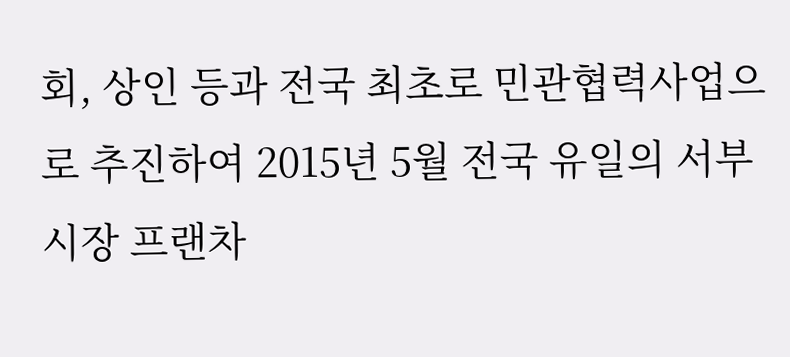회, 상인 등과 전국 최초로 민관협력사업으로 추진하여 2015년 5월 전국 유일의 서부시장 프랜차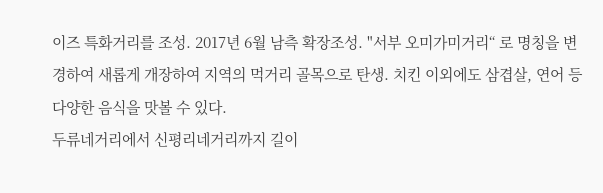이즈 특화거리를 조성. 2017년 6월 남측 확장조성. "서부 오미가미거리“ 로 명칭을 변경하여 새롭게 개장하여 지역의 먹거리 골목으로 탄생. 치킨 이외에도 삼겹살, 연어 등 다양한 음식을 맛볼 수 있다.
두류네거리에서 신평리네거리까지 길이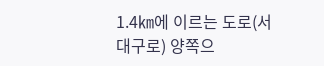1.4㎞에 이르는 도로(서대구로) 양쪽으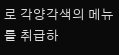로 각양각색의 메뉴를 취급하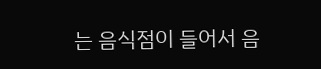는 음식점이 들어서 음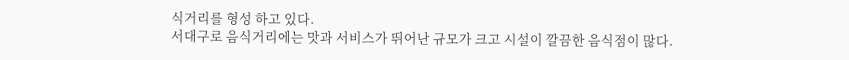식거리를 형성 하고 있다.
서대구로 음식거리에는 맛과 서비스가 뛰어난 규모가 크고 시설이 깔끔한 음식점이 많다.